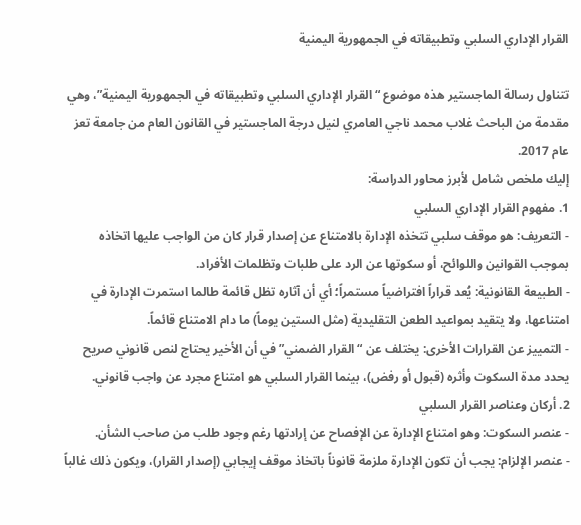القرار الإداري السلبي وتطبيقاته في الجمهورية اليمنية

تتناول رسالة الماجستير هذه موضوع “القرار الإداري السلبي وتطبيقاته في الجمهورية اليمنية”، وهي مقدمة من الباحث غلاب محمد ناجي العامري لنيل درجة الماجستير في القانون العام من جامعة تعز عام 2017.
إليك ملخص شامل لأبرز محاور الدراسة:
1. مفهوم القرار الإداري السلبي
- التعريف: هو موقف سلبي تتخذه الإدارة بالامتناع عن إصدار قرار كان من الواجب عليها اتخاذه بموجب القوانين واللوائح، أو سكوتها عن الرد على طلبات وتظلمات الأفراد.
- الطبيعة القانونية: يُعد قراراً افتراضياً مستمراً؛ أي أن آثاره تظل قائمة طالما استمرت الإدارة في امتناعها، ولا يتقيد بمواعيد الطعن التقليدية (مثل الستين يوماً) ما دام الامتناع قائماً.
- التمييز عن القرارات الأخرى: يختلف عن “القرار الضمني” في أن الأخير يحتاج لنص قانوني صريح يحدد مدة السكوت وأثره (قبول أو رفض)، بينما القرار السلبي هو امتناع مجرد عن واجب قانوني.
2. أركان وعناصر القرار السلبي
- عنصر السكوت: وهو امتناع الإدارة عن الإفصاح عن إرادتها رغم وجود طلب من صاحب الشأن.
- عنصر الإلزام: يجب أن تكون الإدارة ملزمة قانوناً باتخاذ موقف إيجابي (إصدار القرار)، ويكون ذلك غالباً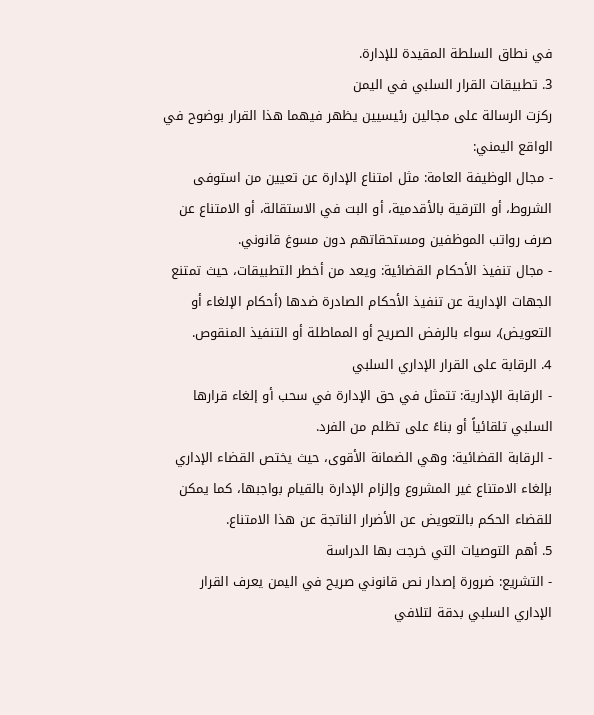في نطاق السلطة المقيدة للإدارة.
3. تطبيقات القرار السلبي في اليمن
ركزت الرسالة على مجالين رئيسيين يظهر فيهما هذا القرار بوضوح في الواقع اليمني:
- مجال الوظيفة العامة: مثل امتناع الإدارة عن تعيين من استوفى الشروط، أو الترقية بالأقدمية، أو البت في الاستقالة، أو الامتناع عن صرف رواتب الموظفين ومستحقاتهم دون مسوغ قانوني.
- مجال تنفيذ الأحكام القضائية: ويعد من أخطر التطبيقات، حيث تمتنع الجهات الإدارية عن تنفيذ الأحكام الصادرة ضدها (أحكام الإلغاء أو التعويض)، سواء بالرفض الصريح أو المماطلة أو التنفيذ المنقوص.
4. الرقابة على القرار الإداري السلبي
- الرقابة الإدارية: تتمثل في حق الإدارة في سحب أو إلغاء قرارها السلبي تلقائياً أو بناءً على تظلم من الفرد.
- الرقابة القضائية: وهي الضمانة الأقوى، حيث يختص القضاء الإداري بإلغاء الامتناع غير المشروع وإلزام الإدارة بالقيام بواجبها، كما يمكن للقضاء الحكم بالتعويض عن الأضرار الناتجة عن هذا الامتناع.
5. أهم التوصيات التي خرجت بها الدراسة
- التشريع: ضرورة إصدار نص قانوني صريح في اليمن يعرف القرار الإداري السلبي بدقة لتلافي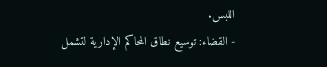اللبس.
- القضاء: توسيع نطاق المحاكم الإدارية لتشمل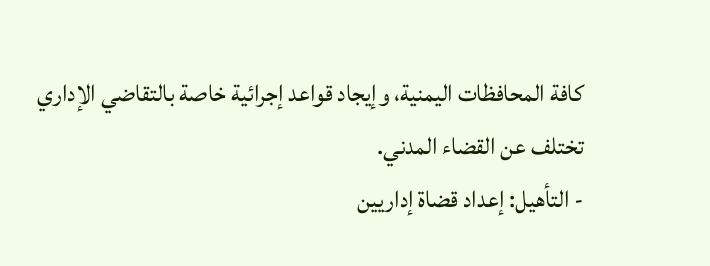كافة المحافظات اليمنية، وإيجاد قواعد إجرائية خاصة بالتقاضي الإداري تختلف عن القضاء المدني.
- التأهيل: إعداد قضاة إداريين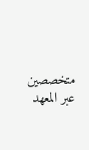متخصصين عبر المعهد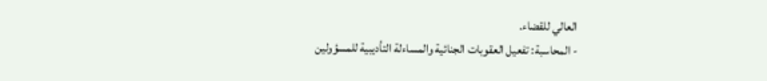العالي للقضاء.
- المحاسبة: تفعيل العقوبات الجنائية والمساءلة التأديبية للمسؤولين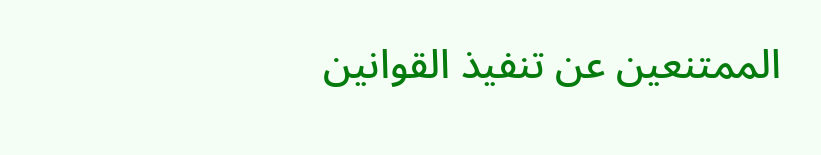الممتنعين عن تنفيذ القوانين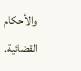والأحكام القضائية.